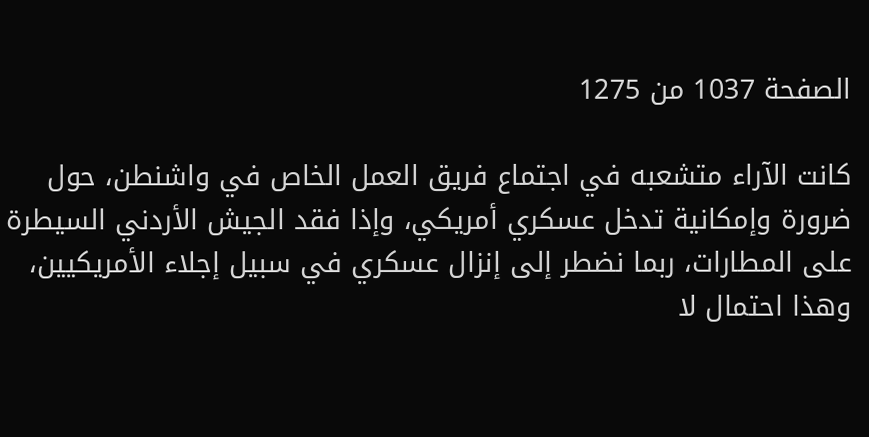الصفحة 1037 من 1275

كانت الآراء متشعبه في اجتماع فريق العمل الخاص في واشنطن، حول ضرورة وإمكانية تدخل عسكري أمريكي، وإذا فقد الجيش الأردني السيطرة على المطارات، ربما نضطر إلى إنزال عسكري في سبيل إجلاء الأمريكيين، وهذا احتمال لا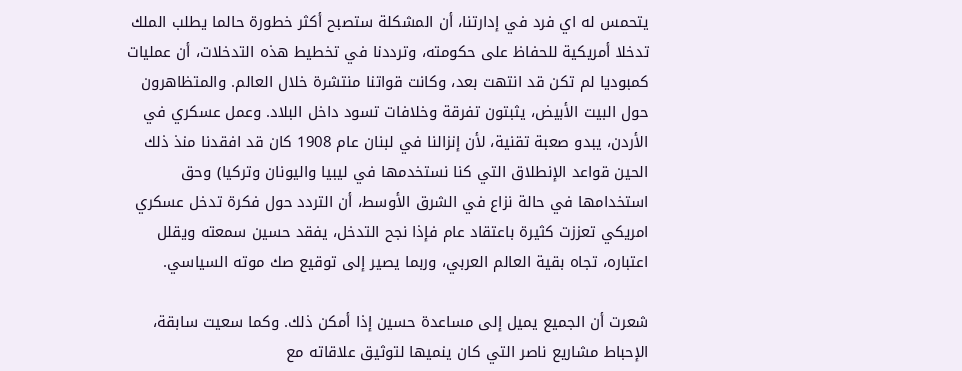يتحمس له اي فرد في إدارتنا، أن المشكلة ستصبح أكثر خطورة حالما يطلب الملك تدخلا أمريكية للحفاظ على حكومته، وترددنا في تخطيط هذه التدخلات، أن عمليات كمبوديا لم تكن قد انتهت بعد، وكانت قواتنا منتشرة خلال العالم. والمتظاهرون حول البيت الأبيض، يثبتون تفرقة وخلافات تسود داخل البلاد. وعمل عسكري في الأردن، يبدو صعبة تقنية، لأن إنزالنا في لبنان عام 1908 كان قد افقدنا منذ ذلك الحين قواعد الإنطلاق التي كنا نستخدمها في ليبيا واليونان وتركيا) وحق استخدامها في حالة نزاع في الشرق الأوسط، أن التردد حول فكرة تدخل عسكري امريكي تعززت كثيرة باعتقاد عام فإذا نجح التدخل، يفقد حسين سمعته ويقلل اعتباره، تجاه بقية العالم العربي، وربما يصير إلى توقيع صك موته السياسي.

شعرت أن الجميع يميل إلى مساعدة حسين إذا أمكن ذلك. وكما سعيت سابقة، الإحباط مشاريع ناصر التي كان ينميها لتوثيق علاقاته مع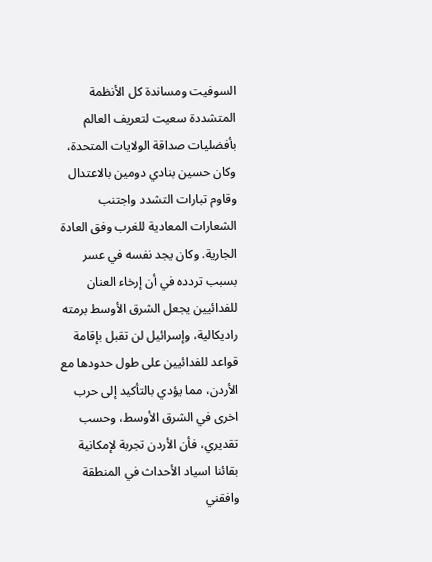السوفيت ومساندة كل الأنظمة المتشددة سعيت لتعريف العالم بأفضليات صداقة الولايات المتحدة، وكان حسين بنادي دومين بالاعتدال وقاوم تبارات التشدد واجتنب الشعارات المعادية للغرب وفق العادة الجارية. وكان يجد نفسه في عسر بسبب تردده في أن إرخاء العنان للفدائيين يجعل الشرق الأوسط برمته راديكالية، وإسرائيل لن تقبل بإقامة قواعد للفدائيين على طول حدودها مع الأردن، مما يؤدي بالتأكيد إلى حرب اخرى في الشرق الأوسط، وحسب تقديري، فأن الأردن تجربة لإمكانية بقائنا اسياد الأحداث في المنطقة وافقني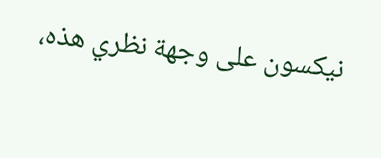نيکسون على وجهة نظري هذه،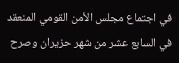في اجتماع مجلس الأمن القومي المنعقد في السابع عشر من شهر حزيران وصرح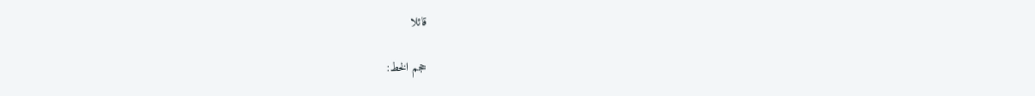قائلا

حجم الخط: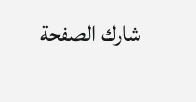شارك الصفحة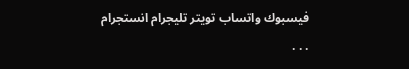فيسبوك واتساب تويتر تليجرام انستجرام
. . .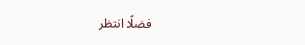فضلًا انتظر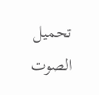تحميل الصوت